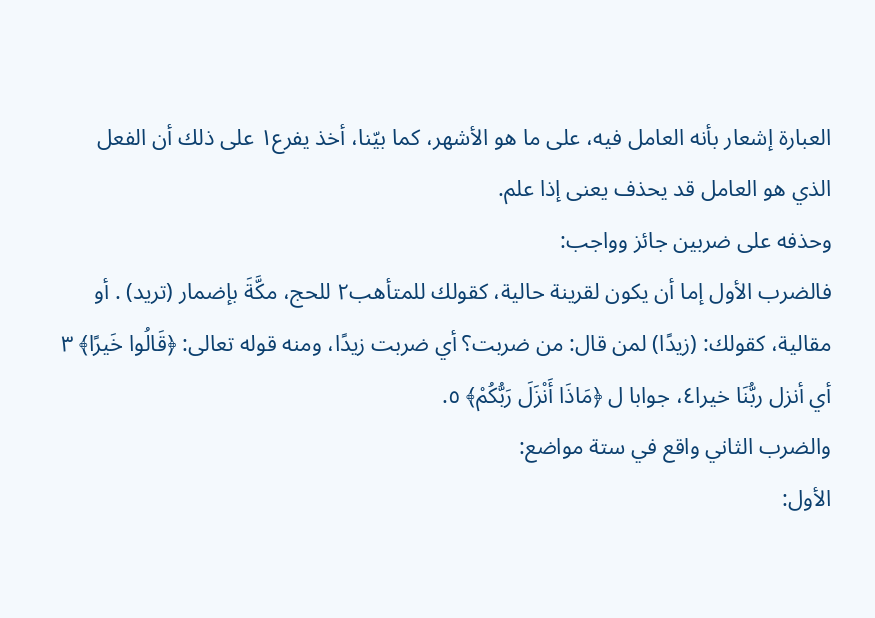العبارة إشعار بأنه العامل فيه، على ما هو الأشهر، كما بيّنا، أخذ يفرع١ على ذلك أن الفعل الذي هو العامل قد يحذف يعنى إذا علم.
وحذفه على ضربين جائز وواجب:
فالضرب الأول إما أن يكون لقرينة حالية، كقولك للمتأهب٢ للحج، مكَّةَ بإضمار (تريد) . أو مقالية، كقولك: (زيدًا) لمن قال: من ضربت؟ أي ضربت زيدًا، ومنه قوله تعالى: ﴿قَالُوا خَيرًا﴾ ٣ أي أنزل ربُّنَا خيرا٤، جوابا ل ﴿مَاذَا أَنْزَلَ رَبُّكُمْ﴾ ٥.
والضرب الثاني واقع في ستة مواضع:
الأول: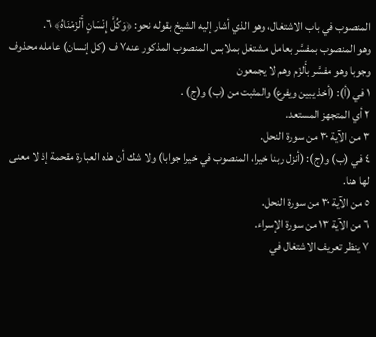المنصوب في باب الاشتغال، وهو الذي أشار إليه الشيخ بقوله نحو: ﴿وَكُلَّ إِنْسَانٍ أَلْزَمْنَاهُ﴾ ٦.
وهو المنصوب بمفسَّر بعامل مشتغل بملابس المنصوب المذكور عنه٧ ف (كل إنسان) عامله محذوف وجوبا وهو مفسَّر بأَلزَم وهم لا يجمعون
١ في (أ): (أخذ يبين ويفرع) والمثبت من (ب) و(ج) .
٢ أي المتجهز المستعد.
٣ من الآية ٣٠ من سورة النحل.
٤ في (ب) و(ج): (أنزل ربنا خيرا، المنصوب في خيرا جوابا) ولا شك أن هذه العبارة مقحمة إذ لا معنى لها هنا.
٥ من الآية ٣٠ من سورة النحل.
٦ من الآية ١٣ من سورة الإسراء.
٧ ينظر تعريف الاشتغال في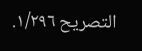التصريح ١/٢٩٦.